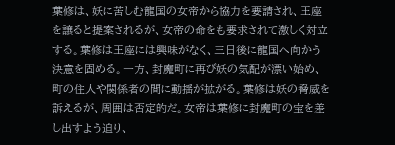葉修は、妖に苦しむ龍国の女帝から協力を要請され、王座を譲ると提案されるが、女帝の命をも要求されて激しく対立する。葉修は王座には興味がなく、三日後に龍国へ向かう決意を固める。一方、封魔町に再び妖の気配が漂い始め、町の住人や関係者の間に動揺が拡がる。葉修は妖の脅威を訴えるが、周囲は否定的だ。女帝は葉修に封魔町の宝を差し出すよう迫り、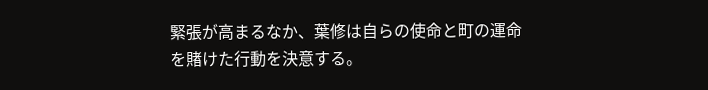緊張が高まるなか、葉修は自らの使命と町の運命を賭けた行動を決意する。